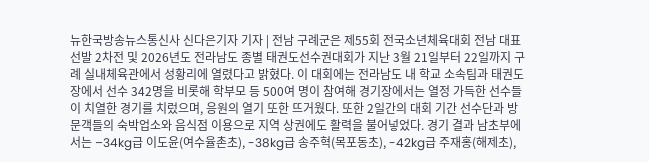뉴한국방송뉴스통신사 신다은기자 기자 | 전남 구례군은 제55회 전국소년체육대회 전남 대표 선발 2차전 및 2026년도 전라남도 종별 태권도선수권대회가 지난 3월 21일부터 22일까지 구례 실내체육관에서 성황리에 열렸다고 밝혔다. 이 대회에는 전라남도 내 학교 소속팀과 태권도장에서 선수 342명을 비롯해 학부모 등 500여 명이 참여해 경기장에서는 열정 가득한 선수들이 치열한 경기를 치렀으며, 응원의 열기 또한 뜨거웠다. 또한 2일간의 대회 기간 선수단과 방문객들의 숙박업소와 음식점 이용으로 지역 상권에도 활력을 불어넣었다. 경기 결과 남초부에서는 –34kg급 이도윤(여수율촌초), -38kg급 송주혁(목포동초), -42kg급 주재홍(해제초),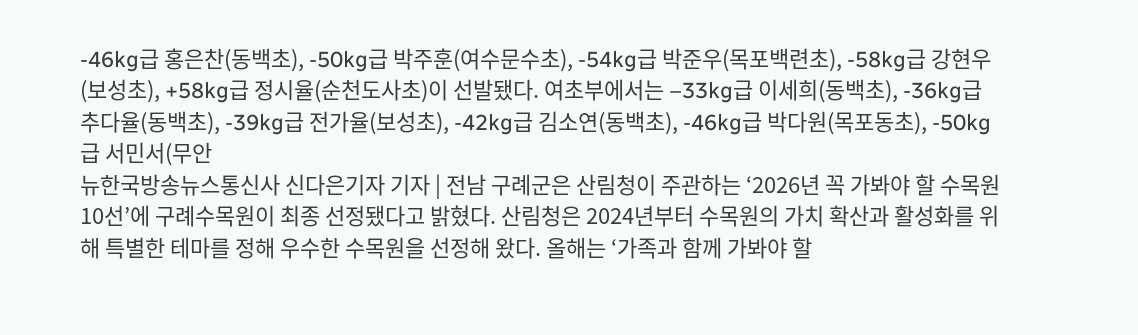-46kg급 홍은찬(동백초), -50kg급 박주훈(여수문수초), -54kg급 박준우(목포백련초), -58kg급 강현우(보성초), +58kg급 정시율(순천도사초)이 선발됐다. 여초부에서는 –33kg급 이세희(동백초), -36kg급 추다율(동백초), -39kg급 전가율(보성초), -42kg급 김소연(동백초), -46kg급 박다원(목포동초), -50kg급 서민서(무안
뉴한국방송뉴스통신사 신다은기자 기자 | 전남 구례군은 산림청이 주관하는 ‘2026년 꼭 가봐야 할 수목원 10선’에 구례수목원이 최종 선정됐다고 밝혔다. 산림청은 2024년부터 수목원의 가치 확산과 활성화를 위해 특별한 테마를 정해 우수한 수목원을 선정해 왔다. 올해는 ‘가족과 함께 가봐야 할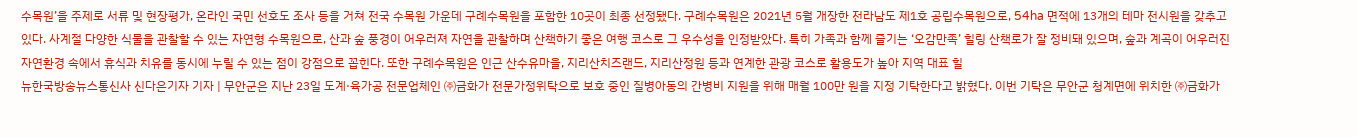수목원’을 주제로 서류 및 현장평가, 온라인 국민 선호도 조사 등을 거쳐 전국 수목원 가운데 구례수목원을 포함한 10곳이 최종 선정됐다. 구례수목원은 2021년 5월 개장한 전라남도 제1호 공립수목원으로, 54ha 면적에 13개의 테마 전시원을 갖추고 있다. 사계절 다양한 식물을 관찰할 수 있는 자연형 수목원으로, 산과 숲 풍경이 어우러져 자연을 관찰하며 산책하기 좋은 여행 코스로 그 우수성을 인정받았다. 특히 가족과 함께 즐기는 ‘오감만족’ 힐링 산책로가 잘 정비돼 있으며, 숲과 계곡이 어우러진 자연환경 속에서 휴식과 치유를 동시에 누릴 수 있는 점이 강점으로 꼽힌다. 또한 구례수목원은 인근 산수유마을, 지리산치즈랜드, 지리산정원 등과 연계한 관광 코스로 활용도가 높아 지역 대표 힐
뉴한국방송뉴스통신사 신다은기자 기자 | 무안군은 지난 23일 도계·육가공 전문업체인 ㈜금화가 전문가정위탁으로 보호 중인 질병아동의 간병비 지원을 위해 매월 100만 원을 지정 기탁한다고 밝혔다. 이번 기탁은 무안군 청계면에 위치한 ㈜금화가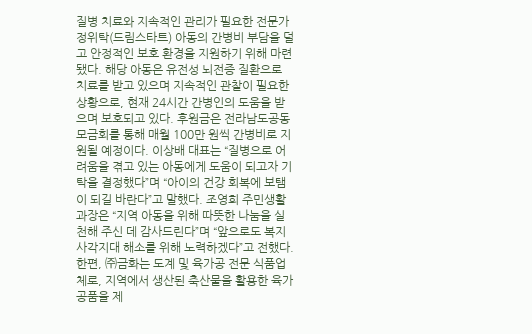질병 치료와 지속적인 관리가 필요한 전문가정위탁(드림스타트) 아동의 간병비 부담을 덜고 안정적인 보호 환경을 지원하기 위해 마련됐다. 해당 아동은 유전성 뇌전증 질환으로 치료를 받고 있으며 지속적인 관찰이 필요한 상황으로, 현재 24시간 간병인의 도움을 받으며 보호되고 있다. 후원금은 전라남도공동모금회를 통해 매월 100만 원씩 간병비로 지원될 예정이다. 이상배 대표는 “질병으로 어려움을 겪고 있는 아동에게 도움이 되고자 기탁을 결정했다”며 “아이의 건강 회복에 보탬이 되길 바란다”고 말했다. 조영희 주민생활과장은 “지역 아동을 위해 따뜻한 나눔을 실천해 주신 데 감사드린다”며 “앞으로도 복지 사각지대 해소를 위해 노력하겠다”고 전했다. 한편, ㈜금화는 도계 및 육가공 전문 식품업체로, 지역에서 생산된 축산물을 활용한 육가공품을 제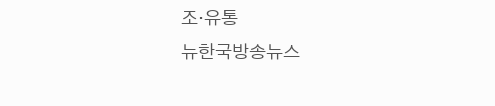조·유통
뉴한국방송뉴스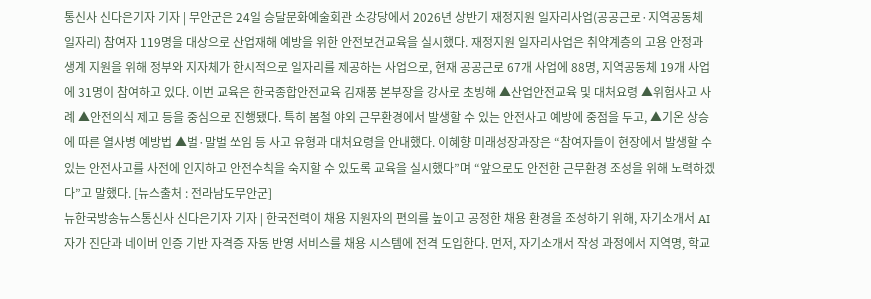통신사 신다은기자 기자 | 무안군은 24일 승달문화예술회관 소강당에서 2026년 상반기 재정지원 일자리사업(공공근로·지역공동체 일자리) 참여자 119명을 대상으로 산업재해 예방을 위한 안전보건교육을 실시했다. 재정지원 일자리사업은 취약계층의 고용 안정과 생계 지원을 위해 정부와 지자체가 한시적으로 일자리를 제공하는 사업으로, 현재 공공근로 67개 사업에 88명, 지역공동체 19개 사업에 31명이 참여하고 있다. 이번 교육은 한국종합안전교육 김재풍 본부장을 강사로 초빙해 ▲산업안전교육 및 대처요령 ▲위험사고 사례 ▲안전의식 제고 등을 중심으로 진행됐다. 특히 봄철 야외 근무환경에서 발생할 수 있는 안전사고 예방에 중점을 두고, ▲기온 상승에 따른 열사병 예방법 ▲벌·말벌 쏘임 등 사고 유형과 대처요령을 안내했다. 이혜향 미래성장과장은 “참여자들이 현장에서 발생할 수 있는 안전사고를 사전에 인지하고 안전수칙을 숙지할 수 있도록 교육을 실시했다”며 “앞으로도 안전한 근무환경 조성을 위해 노력하겠다”고 말했다. [뉴스출처 : 전라남도무안군]
뉴한국방송뉴스통신사 신다은기자 기자 | 한국전력이 채용 지원자의 편의를 높이고 공정한 채용 환경을 조성하기 위해, 자기소개서 AI 자가 진단과 네이버 인증 기반 자격증 자동 반영 서비스를 채용 시스템에 전격 도입한다. 먼저, 자기소개서 작성 과정에서 지역명, 학교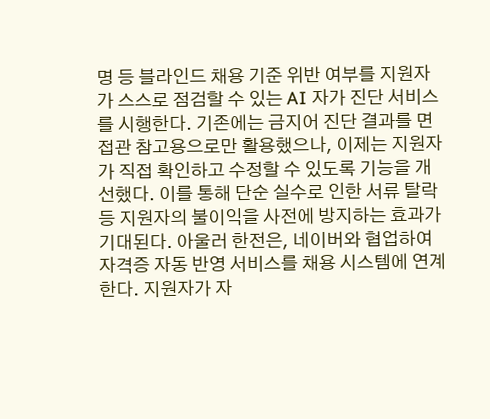명 등 블라인드 채용 기준 위반 여부를 지원자가 스스로 점검할 수 있는 AI 자가 진단 서비스를 시행한다. 기존에는 금지어 진단 결과를 면접관 참고용으로만 활용했으나, 이제는 지원자가 직접 확인하고 수정할 수 있도록 기능을 개선했다. 이를 통해 단순 실수로 인한 서류 탈락 등 지원자의 불이익을 사전에 방지하는 효과가 기대된다. 아울러 한전은, 네이버와 협업하여 자격증 자동 반영 서비스를 채용 시스템에 연계한다. 지원자가 자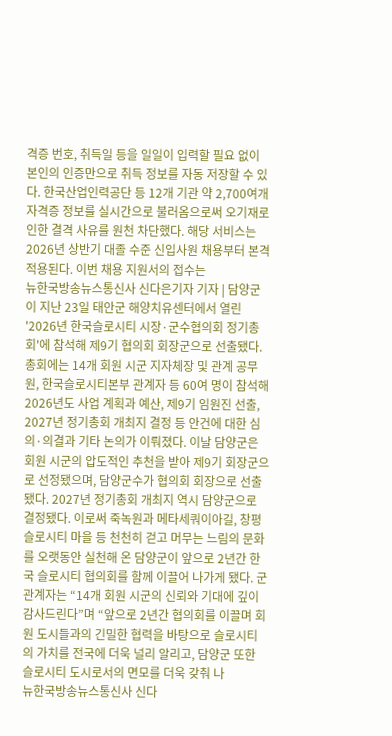격증 번호, 취득일 등을 일일이 입력할 필요 없이 본인의 인증만으로 취득 정보를 자동 저장할 수 있다. 한국산업인력공단 등 12개 기관 약 2,700여개 자격증 정보를 실시간으로 불러옴으로써 오기재로 인한 결격 사유를 원천 차단했다. 해당 서비스는 2026년 상반기 대졸 수준 신입사원 채용부터 본격 적용된다. 이번 채용 지원서의 접수는
뉴한국방송뉴스통신사 신다은기자 기자 | 담양군이 지난 23일 태안군 해양치유센터에서 열린 '2026년 한국슬로시티 시장·군수협의회 정기총회'에 참석해 제9기 협의회 회장군으로 선출됐다. 총회에는 14개 회원 시군 지자체장 및 관계 공무원, 한국슬로시티본부 관계자 등 60여 명이 참석해 2026년도 사업 계획과 예산, 제9기 임원진 선출, 2027년 정기총회 개최지 결정 등 안건에 대한 심의·의결과 기타 논의가 이뤄졌다. 이날 담양군은 회원 시군의 압도적인 추천을 받아 제9기 회장군으로 선정됐으며, 담양군수가 협의회 회장으로 선출됐다. 2027년 정기총회 개최지 역시 담양군으로 결정됐다. 이로써 죽녹원과 메타세쿼이아길, 창평 슬로시티 마을 등 천천히 걷고 머무는 느림의 문화를 오랫동안 실천해 온 담양군이 앞으로 2년간 한국 슬로시티 협의회를 함께 이끌어 나가게 됐다. 군 관계자는 “14개 회원 시군의 신뢰와 기대에 깊이 감사드린다”며 “앞으로 2년간 협의회를 이끌며 회원 도시들과의 긴밀한 협력을 바탕으로 슬로시티의 가치를 전국에 더욱 널리 알리고, 담양군 또한 슬로시티 도시로서의 면모를 더욱 갖춰 나
뉴한국방송뉴스통신사 신다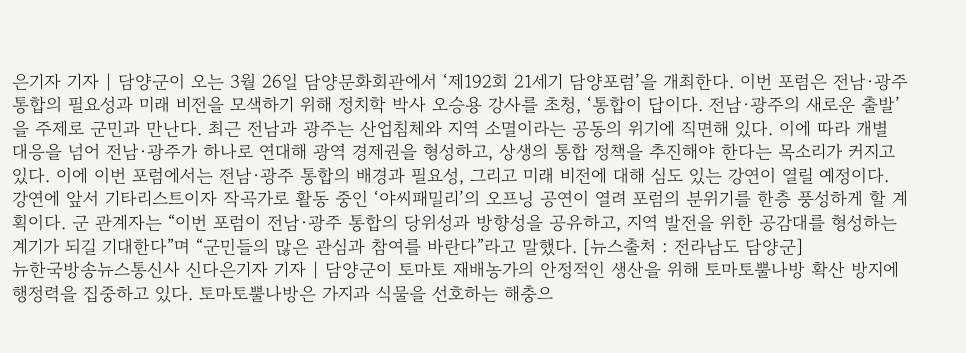은기자 기자 | 담양군이 오는 3월 26일 담양문화회관에서 ‘제192회 21세기 담양포럼’을 개최한다. 이번 포럼은 전남·광주 통합의 필요성과 미래 비전을 모색하기 위해 정치학 박사 오승용 강사를 초청, ‘통합이 답이다. 전남·광주의 새로운 출발’을 주제로 군민과 만난다. 최근 전남과 광주는 산업침체와 지역 소멸이라는 공동의 위기에 직면해 있다. 이에 따라 개별 대응을 넘어 전남·광주가 하나로 연대해 광역 경제권을 형성하고, 상생의 통합 정책을 추진해야 한다는 목소리가 커지고 있다. 이에 이번 포럼에서는 전남·광주 통합의 배경과 필요성, 그리고 미래 비전에 대해 심도 있는 강연이 열릴 예정이다. 강연에 앞서 기타리스트이자 작곡가로 활동 중인 ‘야씨패밀리’의 오프닝 공연이 열려 포럼의 분위기를 한층 풍성하게 할 계획이다. 군 관계자는 “이번 포럼이 전남·광주 통합의 당위성과 방향성을 공유하고, 지역 발전을 위한 공감대를 형성하는 계기가 되길 기대한다”며 “군민들의 많은 관심과 참여를 바란다”라고 말했다. [뉴스출처 : 전라남도 담양군]
뉴한국방송뉴스통신사 신다은기자 기자 | 담양군이 토마토 재배농가의 안정적인 생산을 위해 토마토뿔나방 확산 방지에 행정력을 집중하고 있다. 토마토뿔나방은 가지과 식물을 선호하는 해충으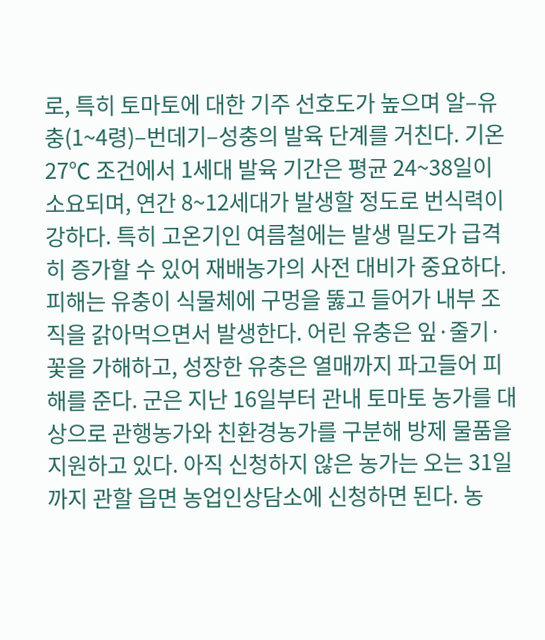로, 특히 토마토에 대한 기주 선호도가 높으며 알–유충(1~4령)–번데기–성충의 발육 단계를 거친다. 기온 27℃ 조건에서 1세대 발육 기간은 평균 24~38일이 소요되며, 연간 8~12세대가 발생할 정도로 번식력이 강하다. 특히 고온기인 여름철에는 발생 밀도가 급격히 증가할 수 있어 재배농가의 사전 대비가 중요하다. 피해는 유충이 식물체에 구멍을 뚫고 들어가 내부 조직을 갉아먹으면서 발생한다. 어린 유충은 잎·줄기·꽃을 가해하고, 성장한 유충은 열매까지 파고들어 피해를 준다. 군은 지난 16일부터 관내 토마토 농가를 대상으로 관행농가와 친환경농가를 구분해 방제 물품을 지원하고 있다. 아직 신청하지 않은 농가는 오는 31일까지 관할 읍면 농업인상담소에 신청하면 된다. 농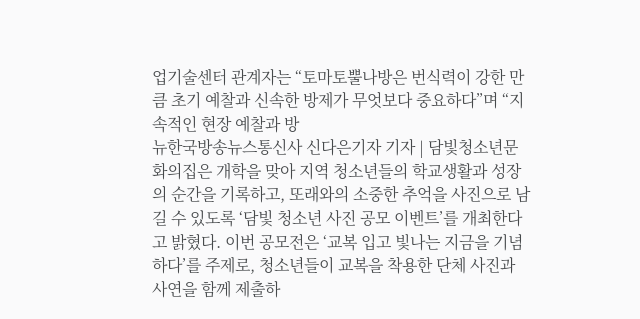업기술센터 관계자는 “토마토뿔나방은 번식력이 강한 만큼 초기 예찰과 신속한 방제가 무엇보다 중요하다”며 “지속적인 현장 예찰과 방
뉴한국방송뉴스통신사 신다은기자 기자 | 담빛청소년문화의집은 개학을 맞아 지역 청소년들의 학교생활과 성장의 순간을 기록하고, 또래와의 소중한 추억을 사진으로 남길 수 있도록 ‘담빛 청소년 사진 공모 이벤트’를 개최한다고 밝혔다. 이번 공모전은 ‘교복 입고 빛나는 지금을 기념하다’를 주제로, 청소년들이 교복을 착용한 단체 사진과 사연을 함께 제출하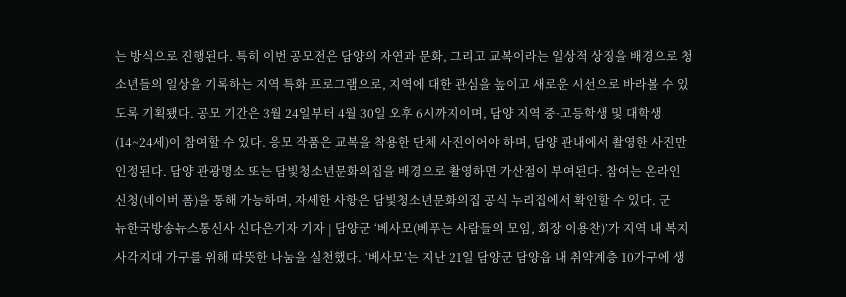는 방식으로 진행된다. 특히 이번 공모전은 담양의 자연과 문화, 그리고 교복이라는 일상적 상징을 배경으로 청소년들의 일상을 기록하는 지역 특화 프로그램으로, 지역에 대한 관심을 높이고 새로운 시선으로 바라볼 수 있도록 기획됐다. 공모 기간은 3월 24일부터 4월 30일 오후 6시까지이며, 담양 지역 중·고등학생 및 대학생(14~24세)이 참여할 수 있다. 응모 작품은 교복을 착용한 단체 사진이어야 하며, 담양 관내에서 촬영한 사진만 인정된다. 담양 관광명소 또는 담빛청소년문화의집을 배경으로 촬영하면 가산점이 부여된다. 참여는 온라인 신청(네이버 폼)을 통해 가능하며, 자세한 사항은 담빛청소년문화의집 공식 누리집에서 확인할 수 있다. 군
뉴한국방송뉴스통신사 신다은기자 기자 | 담양군 ‘베사모(베푸는 사람들의 모임, 회장 이용찬)’가 지역 내 복지사각지대 가구를 위해 따뜻한 나눔을 실천했다. ‘베사모’는 지난 21일 담양군 담양읍 내 취약계층 10가구에 생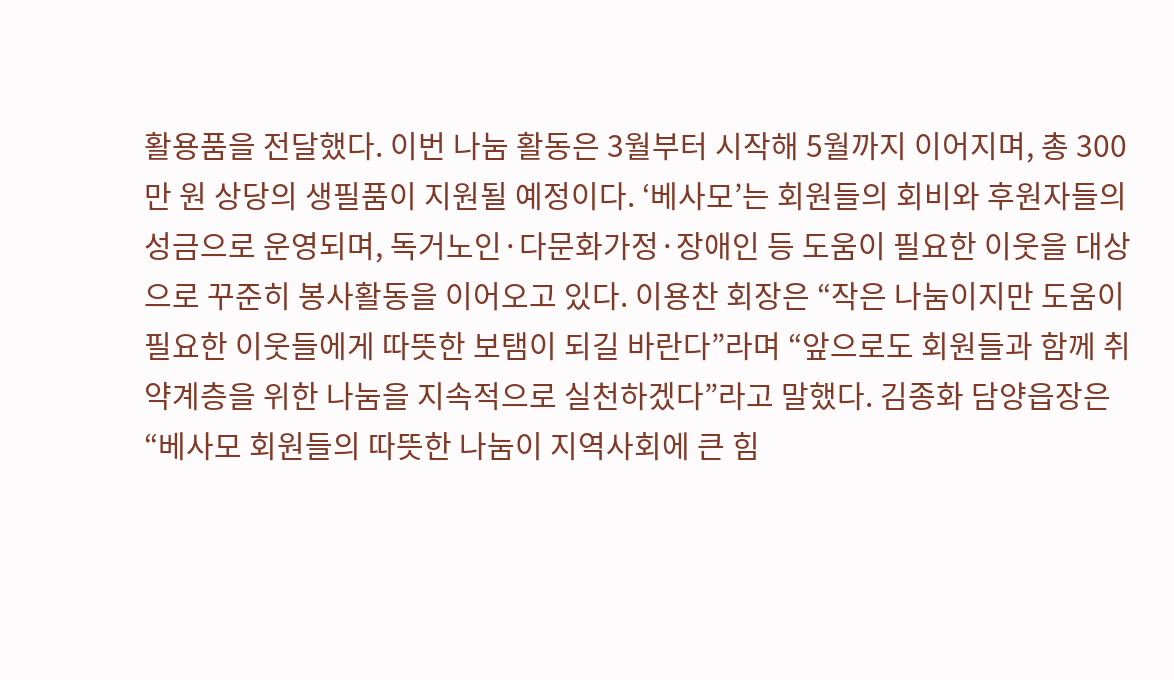활용품을 전달했다. 이번 나눔 활동은 3월부터 시작해 5월까지 이어지며, 총 300만 원 상당의 생필품이 지원될 예정이다. ‘베사모’는 회원들의 회비와 후원자들의 성금으로 운영되며, 독거노인·다문화가정·장애인 등 도움이 필요한 이웃을 대상으로 꾸준히 봉사활동을 이어오고 있다. 이용찬 회장은 “작은 나눔이지만 도움이 필요한 이웃들에게 따뜻한 보탬이 되길 바란다”라며 “앞으로도 회원들과 함께 취약계층을 위한 나눔을 지속적으로 실천하겠다”라고 말했다. 김종화 담양읍장은 “베사모 회원들의 따뜻한 나눔이 지역사회에 큰 힘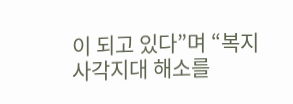이 되고 있다”며 “복지사각지대 해소를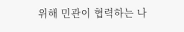위해 민관이 협력하는 나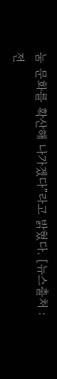눔 문화를 확산해 나가겠다”라고 밝혔다. [뉴스출처 : 전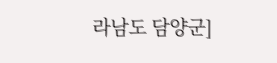라남도 담양군]